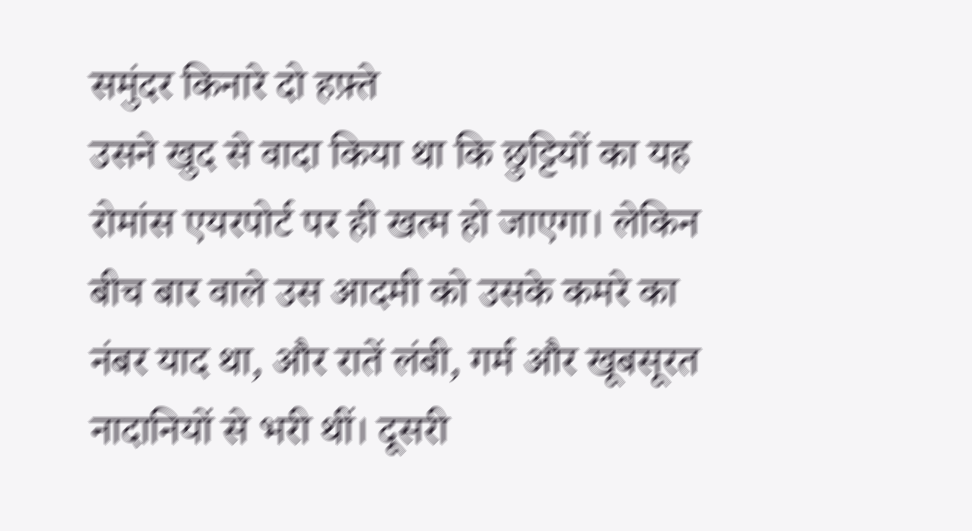समुंदर किनारे दो हफ़्ते
उसने खुद से वादा किया था कि छुट्टियों का यह रोमांस एयरपोर्ट पर ही खत्म हो जाएगा। लेकिन बीच बार वाले उस आदमी को उसके कमरे का नंबर याद था, और रातें लंबी, गर्म और खूबसूरत नादानियों से भरी थीं। दूसरी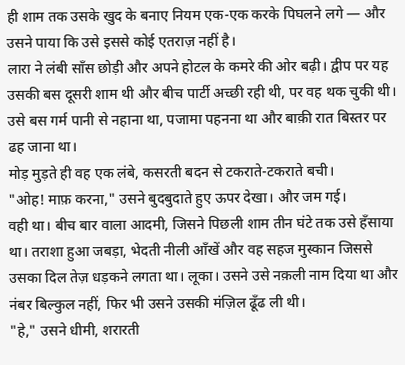ही शाम तक उसके खुद के बनाए नियम एक-एक करके पिघलने लगे — और उसने पाया कि उसे इससे कोई एतराज़ नहीं है।
लारा ने लंबी साँस छोड़ी और अपने होटल के कमरे की ओर बढ़ी। द्वीप पर यह उसकी बस दूसरी शाम थी और बीच पार्टी अच्छी रही थी, पर वह थक चुकी थी। उसे बस गर्म पानी से नहाना था, पजामा पहनना था और बाक़ी रात बिस्तर पर ढह जाना था।
मोड़ मुड़ते ही वह एक लंबे, कसरती बदन से टकराते-टकराते बची।
"ओह! माफ़ करना," उसने बुदबुदाते हुए ऊपर देखा। और जम गई।
वही था। बीच बार वाला आदमी, जिसने पिछली शाम तीन घंटे तक उसे हँसाया था। तराशा हुआ जबड़ा, भेदती नीली आँखें और वह सहज मुस्कान जिससे उसका दिल तेज़ धड़कने लगता था। लूका। उसने उसे नक़ली नाम दिया था और नंबर बिल्कुल नहीं, फिर भी उसने उसकी मंज़िल ढूँढ ली थी।
"हे," उसने धीमी, शरारती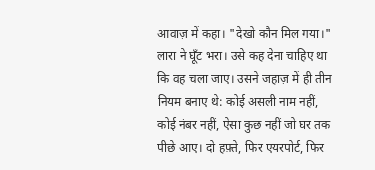आवाज़ में कहा। "देखो कौन मिल गया।"
लारा ने घूँट भरा। उसे कह देना चाहिए था कि वह चला जाए। उसने जहाज़ में ही तीन नियम बनाए थे: कोई असली नाम नहीं, कोई नंबर नहीं, ऐसा कुछ नहीं जो घर तक पीछे आए। दो हफ़्ते, फिर एयरपोर्ट, फिर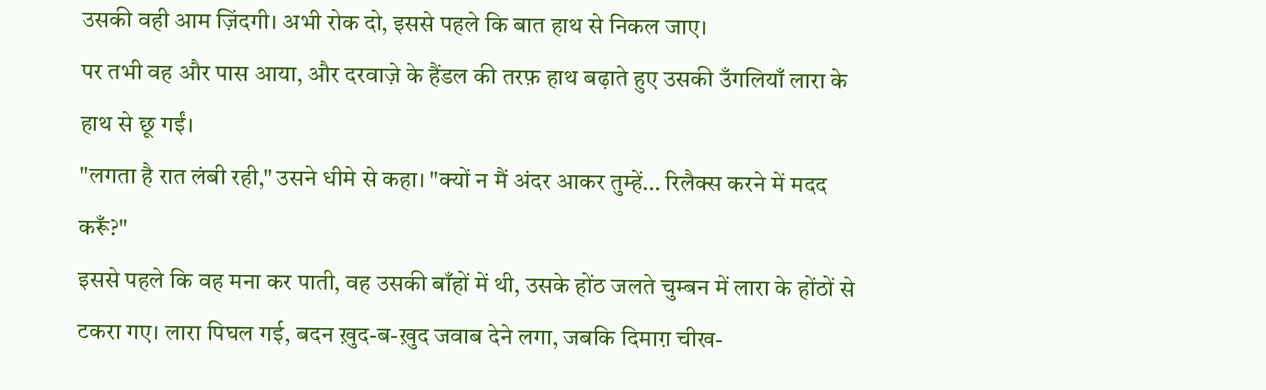उसकी वही आम ज़िंदगी। अभी रोक दो, इससे पहले कि बात हाथ से निकल जाए।
पर तभी वह और पास आया, और दरवाज़े के हैंडल की तरफ़ हाथ बढ़ाते हुए उसकी उँगलियाँ लारा के हाथ से छू गईं।
"लगता है रात लंबी रही," उसने धीमे से कहा। "क्यों न मैं अंदर आकर तुम्हें… रिलैक्स करने में मदद करूँ?"
इससे पहले कि वह मना कर पाती, वह उसकी बाँहों में थी, उसके होंठ जलते चुम्बन में लारा के होंठों से टकरा गए। लारा पिघल गई, बदन ख़ुद-ब-ख़ुद जवाब देने लगा, जबकि दिमाग़ चीख-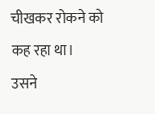चीखकर रोकने को कह रहा था।
उसने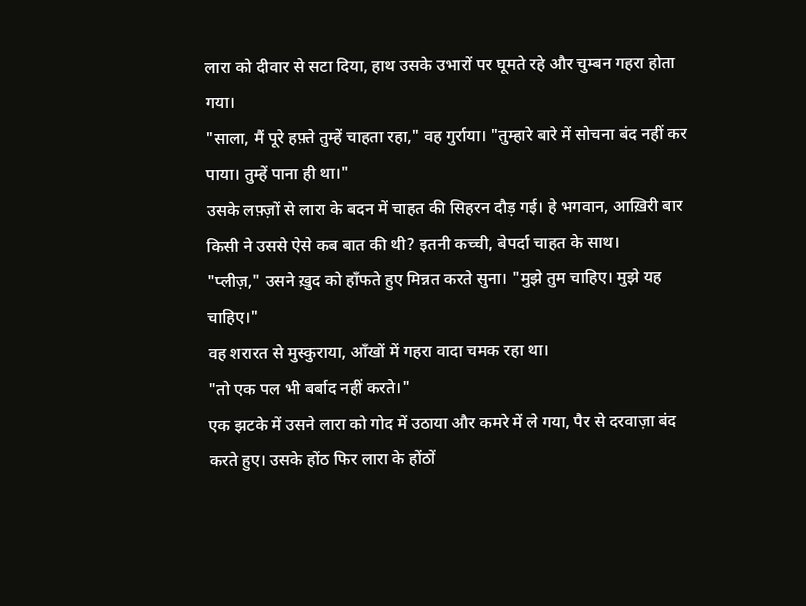लारा को दीवार से सटा दिया, हाथ उसके उभारों पर घूमते रहे और चुम्बन गहरा होता गया।
"साला, मैं पूरे हफ़्ते तुम्हें चाहता रहा," वह गुर्राया। "तुम्हारे बारे में सोचना बंद नहीं कर पाया। तुम्हें पाना ही था।"
उसके लफ़्ज़ों से लारा के बदन में चाहत की सिहरन दौड़ गई। हे भगवान, आख़िरी बार किसी ने उससे ऐसे कब बात की थी? इतनी कच्ची, बेपर्दा चाहत के साथ।
"प्लीज़," उसने ख़ुद को हाँफते हुए मिन्नत करते सुना। "मुझे तुम चाहिए। मुझे यह चाहिए।"
वह शरारत से मुस्कुराया, आँखों में गहरा वादा चमक रहा था।
"तो एक पल भी बर्बाद नहीं करते।"
एक झटके में उसने लारा को गोद में उठाया और कमरे में ले गया, पैर से दरवाज़ा बंद करते हुए। उसके होंठ फिर लारा के होंठों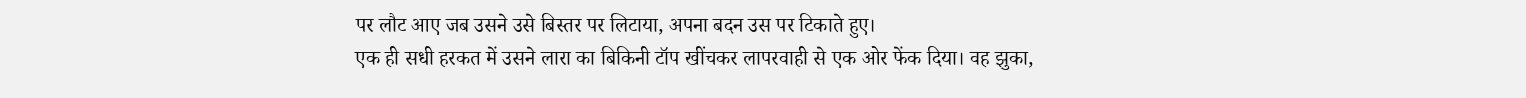पर लौट आए जब उसने उसे बिस्तर पर लिटाया, अपना बदन उस पर टिकाते हुए।
एक ही सधी हरकत में उसने लारा का बिकिनी टॉप खींचकर लापरवाही से एक ओर फेंक दिया। वह झुका,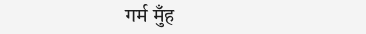गर्म मुँह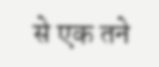से एक तने